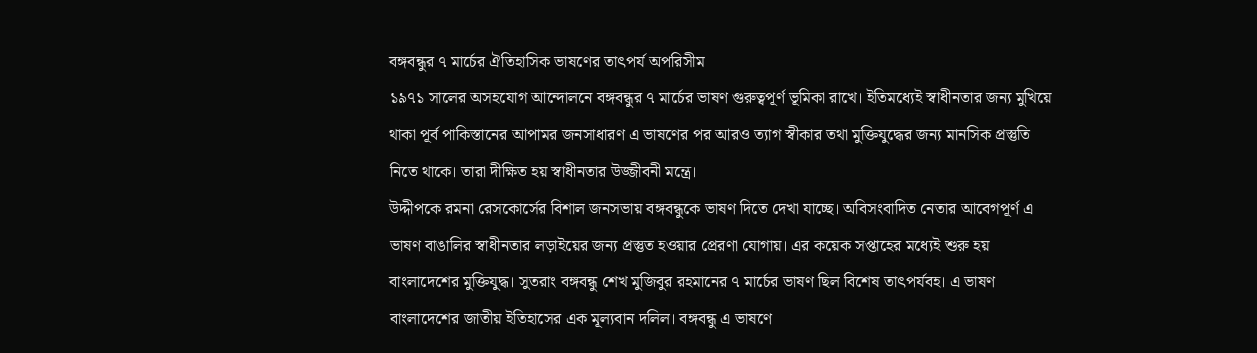বঙ্গবন্ধুর ৭ মার্চের ঐতিহাসিক ভাষণের তাৎপর্য অপরিসীম
১৯৭১ সালের অসহযোগ আন্দোলনে বঙ্গবন্ধুর ৭ মার্চের ভাষণ গুরুত্বপূর্ণ ভূমিকা রাখে। ইতিমধ্যেই স্বাধীনতার জন্য মুখিয়ে থাকা পূর্ব পাকিস্তানের আপামর জনসাধারণ এ ভাষণের পর আরও ত্যাগ স্বীকার তথা মুক্তিযুদ্ধের জন্য মানসিক প্রস্তুতি নিতে থাকে। তারা দীক্ষিত হয় স্বাধীনতার উজ্জীবনী মন্ত্রে।
উদ্দীপকে রমনা রেসকোর্সের বিশাল জনসভায় বঙ্গবন্ধুকে ভাষণ দিতে দেখা যাচ্ছে। অবিসংবাদিত নেতার আবেগপূর্ণ এ ভাষণ বাঙালির স্বাধীনতার লড়াইয়ের জন্য প্রস্তুত হওয়ার প্রেরণা যোগায়। এর কয়েক সপ্তাহের মধ্যেই শুরু হয় বাংলাদেশের মুক্তিযুদ্ধ। সুতরাং বঙ্গবন্ধু শেখ মুজিবুর রহমানের ৭ মার্চের ভাষণ ছিল বিশেষ তাৎপর্যবহ। এ ভাষণ বাংলাদেশের জাতীয় ইতিহাসের এক মূল্যবান দলিল। বঙ্গবন্ধু এ ভাষণে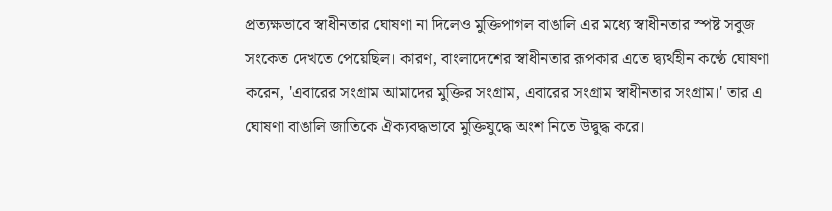প্রত্যক্ষভাবে স্বাধীনতার ঘোষণা না দিলেও মুক্তিপাগল বাঙালি এর মধ্যে স্বাধীনতার স্পষ্ট সবুজ সংকেত দেখতে পেয়েছিল। কারণ, বাংলাদেশের স্বাধীনতার রূপকার এতে দ্ব্যর্থহীন কণ্ঠে ঘোষণা করেন, 'এবারের সংগ্রাম আমাদের মুক্তির সংগ্রাম, এবারের সংগ্রাম স্বাধীনতার সংগ্রাম।' তার এ ঘোষণা বাঙালি জাতিকে ঐক্যবদ্ধভাবে মুক্তিযুদ্ধে অংশ নিতে উদ্বুদ্ধ করে।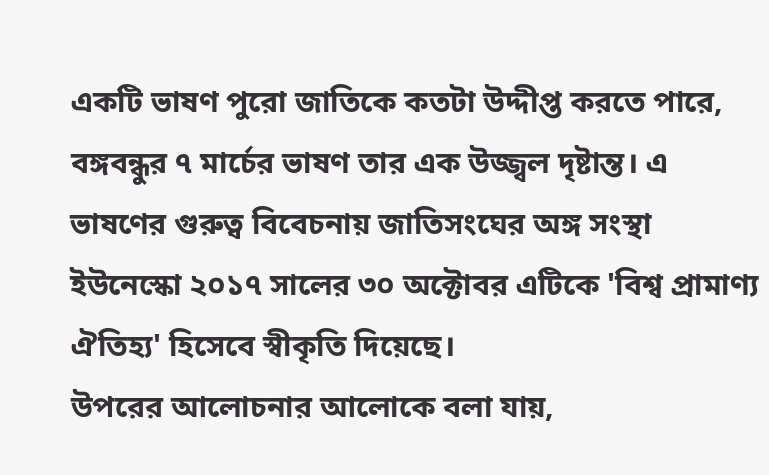একটি ভাষণ পুরো জাতিকে কতটা উদ্দীপ্ত করতে পারে, বঙ্গবন্ধুর ৭ মার্চের ভাষণ তার এক উজ্জ্বল দৃষ্টান্ত। এ ভাষণের গুরুত্ব বিবেচনায় জাতিসংঘের অঙ্গ সংস্থা ইউনেস্কো ২০১৭ সালের ৩০ অক্টোবর এটিকে 'বিশ্ব প্রামাণ্য ঐতিহ্য' হিসেবে স্বীকৃতি দিয়েছে।
উপরের আলোচনার আলোকে বলা যায়,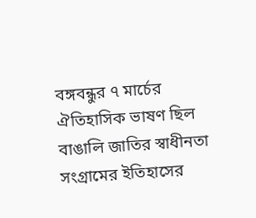বঙ্গবন্ধুর ৭ মার্চের ঐতিহাসিক ভাষণ ছিল বাঙালি জাতির স্বাধীনতা সংগ্রামের ইতিহাসের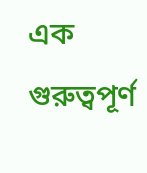এক গুরুত্বপূর্ণ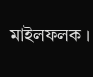মাইলফলক ।